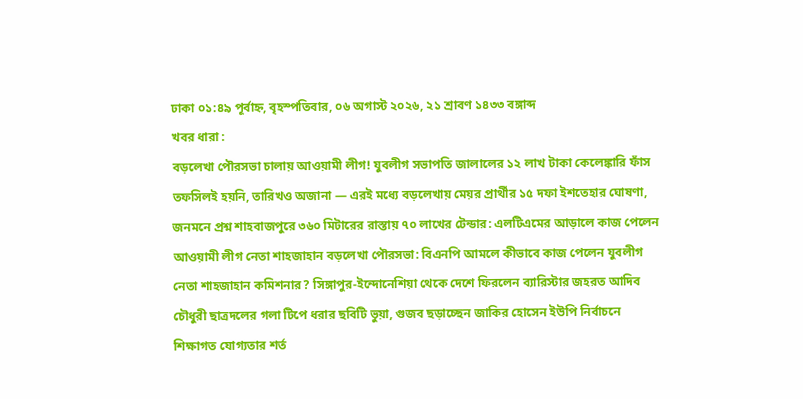ঢাকা ০১:৪৯ পূর্বাহ্ন, বৃহস্পতিবার, ০৬ অগাস্ট ২০২৬, ২১ শ্রাবণ ১৪৩৩ বঙ্গাব্দ
খবর ধারা :
বড়লেখা পৌরসভা চালায় আওয়ামী লীগ! যুবলীগ সভাপতি জালালের ১২ লাখ টাকা কেলেঙ্কারি ফাঁস তফসিলই হয়নি, তারিখও অজানা — এরই মধ্যে বড়লেখায় মেয়র প্রার্থীর ১৫ দফা ইশতেহার ঘোষণা, জনমনে প্রশ্ন শাহবাজপুরে ৩৬০ মিটারের রাস্তায় ৭০ লাখের টেন্ডার: এলটিএমের আড়ালে কাজ পেলেন আওয়ামী লীগ নেতা শাহজাহান বড়লেখা পৌরসভা: বিএনপি আমলে কীভাবে কাজ পেলেন যুবলীগ নেতা শাহজাহান কমিশনার? সিঙ্গাপুর-ইন্দোনেশিয়া থেকে দেশে ফিরলেন ব্যারিস্টার জহরত আদিব চৌধুরী ছাত্রদলের গলা টিপে ধরার ছবিটি ভুয়া, গুজব ছড়াচ্ছেন জাকির হোসেন ইউপি নির্বাচনে শিক্ষাগত যোগ্যতার শর্ত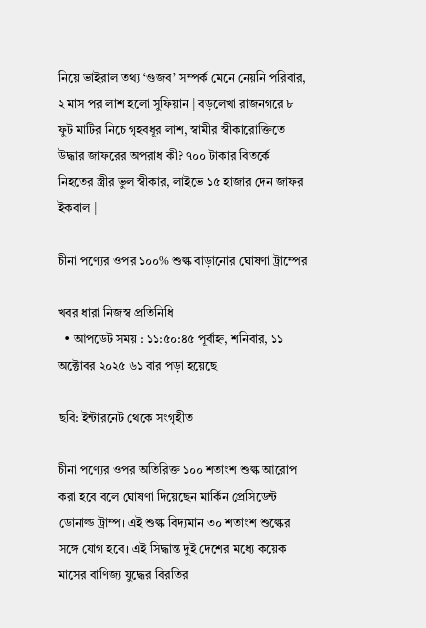নিয়ে ভাইরাল তথ্য ‘গুজব’ সম্পর্ক মেনে নেয়নি পরিবার, ২ মাস পর লাশ হলো সুফিয়ান | বড়লেখা রাজনগরে ৮ ফুট মাটির নিচে গৃহবধূর লাশ, স্বামীর স্বীকারোক্তিতে উদ্ধার জাফরের অপরাধ কী? ৭০০ টাকার বিতর্কে নিহতের স্ত্রীর ভুল স্বীকার, লাইভে ১৫ হাজার দেন জাফর ইকবাল |

চীনা পণ্যের ওপর ১০০% শুল্ক বাড়ানোর ঘোষণা ট্রাম্পের

খবর ধারা নিজস্ব প্রতিনিধি
  • আপডেট সময় : ১১:৫০:৪৫ পূর্বাহ্ন, শনিবার, ১১ অক্টোবর ২০২৫ ৬১ বার পড়া হয়েছে

ছবি: ইন্টারনেট থেকে সংগৃহীত

চীনা পণ্যের ওপর অতিরিক্ত ১০০ শতাংশ শুল্ক আরোপ করা হবে বলে ঘোষণা দিয়েছেন মার্কিন প্রেসিডেন্ট ডোনাল্ড ট্রাম্প। এই শুল্ক বিদ্যমান ৩০ শতাংশ শুল্কের সঙ্গে যোগ হবে। এই সিদ্ধান্ত দুই দেশের মধ্যে কয়েক মাসের বাণিজ্য যুদ্ধের বিরতির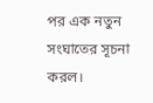পর এক নতুন সংঘাতের সূচনা করল।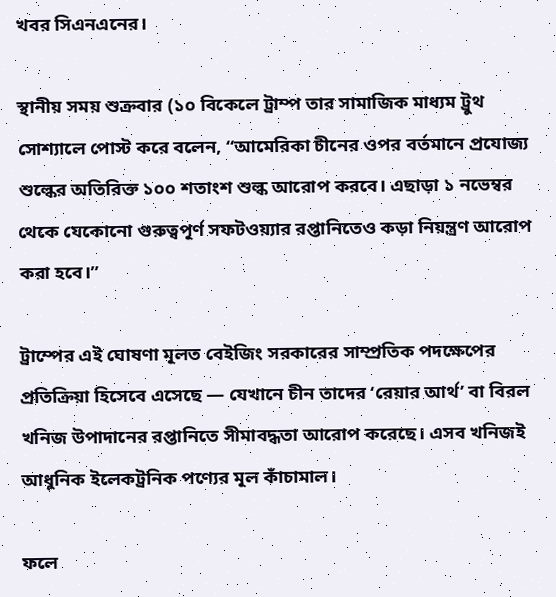খবর সিএনএনের।

স্থানীয় সময় শুক্রবার (১০ বিকেলে ট্রাম্প তার সামাজিক মাধ্যম ট্রুথ সোশ্যালে পোস্ট করে বলেন, “আমেরিকা চীনের ওপর বর্তমানে প্রযোজ্য শুল্কের অতিরিক্ত ১০০ শতাংশ শুল্ক আরোপ করবে। এছাড়া ১ নভেম্বর থেকে যেকোনো গুরুত্বপূর্ণ সফটওয়্যার রপ্তানিতেও কড়া নিয়ন্ত্রণ আরোপ করা হবে।”

ট্রাম্পের এই ঘোষণা মূলত বেইজিং সরকারের সাম্প্রতিক পদক্ষেপের প্রতিক্রিয়া হিসেবে এসেছে — যেখানে চীন তাদের ‘রেয়ার আর্থ’ বা বিরল খনিজ উপাদানের রপ্তানিতে সীমাবদ্ধতা আরোপ করেছে। এসব খনিজই আধুনিক ইলেকট্রনিক পণ্যের মূল কাঁচামাল।

ফলে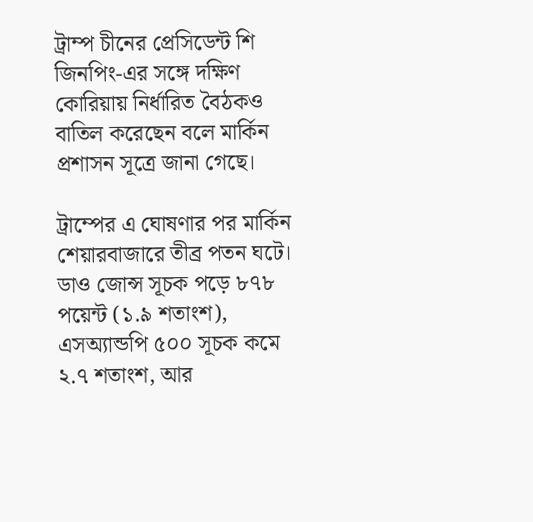ট্রাম্প চীনের প্রেসিডেন্ট শি জিনপিং-এর সঙ্গে দক্ষিণ কোরিয়ায় নির্ধারিত বৈঠকও বাতিল করেছেন বলে মার্কিন প্রশাসন সূত্রে জানা গেছে।

ট্রাম্পের এ ঘোষণার পর মার্কিন শেয়ারবাজারে তীব্র পতন ঘটে। ডাও জোন্স সূচক পড়ে ৮৭৮ পয়েন্ট (১.৯ শতাংশ), এসঅ্যান্ডপি ৫০০ সূচক কমে ২.৭ শতাংশ, আর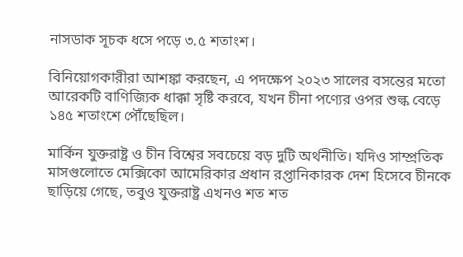নাসডাক সূচক ধসে পড়ে ৩.৫ শতাংশ।

বিনিয়োগকারীরা আশঙ্কা করছেন, এ পদক্ষেপ ২০২৩ সালের বসন্তের মতো আরেকটি বাণিজ্যিক ধাক্কা সৃষ্টি করবে, যখন চীনা পণ্যের ওপর শুল্ক বেড়ে ১৪৫ শতাংশে পৌঁছেছিল।

মার্কিন যুক্তরাষ্ট্র ও চীন বিশ্বের সবচেয়ে বড় দুটি অর্থনীতি। যদিও সাম্প্রতিক মাসগুলোতে মেক্সিকো আমেরিকার প্রধান রপ্তানিকারক দেশ হিসেবে চীনকে ছাড়িয়ে গেছে, তবুও যুক্তরাষ্ট্র এখনও শত শত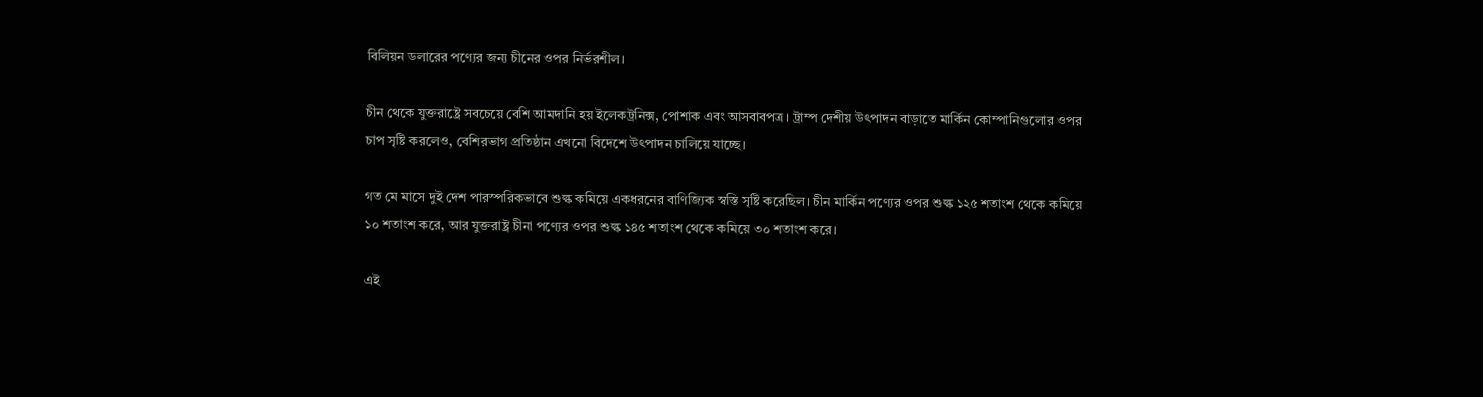বিলিয়ন ডলারের পণ্যের জন্য চীনের ওপর নির্ভরশীল।

চীন থেকে যুক্তরাষ্ট্রে সবচেয়ে বেশি আমদানি হয় ইলেকট্রনিক্স, পোশাক এবং আসবাবপত্র। ট্রাম্প দেশীয় উৎপাদন বাড়াতে মার্কিন কোম্পানিগুলোর ওপর চাপ সৃষ্টি করলেও, বেশিরভাগ প্রতিষ্ঠান এখনো বিদেশে উৎপাদন চালিয়ে যাচ্ছে।

গত মে মাসে দুই দেশ পারস্পরিকভাবে শুল্ক কমিয়ে একধরনের বাণিজ্যিক স্বস্তি সৃষ্টি করেছিল। চীন মার্কিন পণ্যের ওপর শুল্ক ১২৫ শতাংশ থেকে কমিয়ে ১০ শতাংশ করে, আর যুক্তরাষ্ট্র চীনা পণ্যের ওপর শুল্ক ১৪৫ শতাংশ থেকে কমিয়ে ৩০ শতাংশ করে।

এই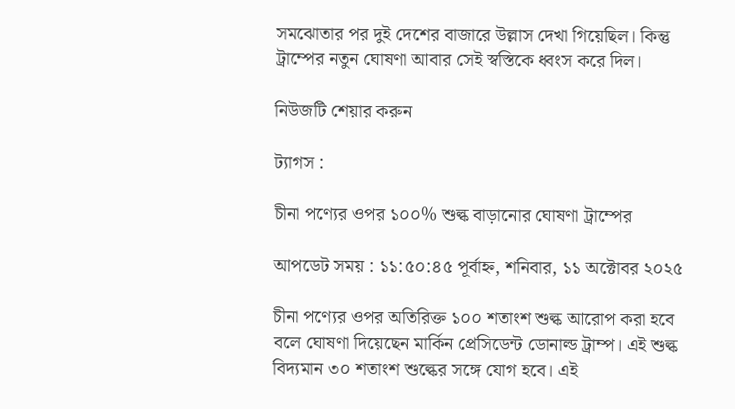সমঝোতার পর দুই দেশের বাজারে উল্লাস দেখা গিয়েছিল। কিন্তু ট্রাম্পের নতুন ঘোষণা আবার সেই স্বস্তিকে ধ্বংস করে দিল।

নিউজটি শেয়ার করুন

ট্যাগস :

চীনা পণ্যের ওপর ১০০% শুল্ক বাড়ানোর ঘোষণা ট্রাম্পের

আপডেট সময় : ১১:৫০:৪৫ পূর্বাহ্ন, শনিবার, ১১ অক্টোবর ২০২৫

চীনা পণ্যের ওপর অতিরিক্ত ১০০ শতাংশ শুল্ক আরোপ করা হবে বলে ঘোষণা দিয়েছেন মার্কিন প্রেসিডেন্ট ডোনাল্ড ট্রাম্প। এই শুল্ক বিদ্যমান ৩০ শতাংশ শুল্কের সঙ্গে যোগ হবে। এই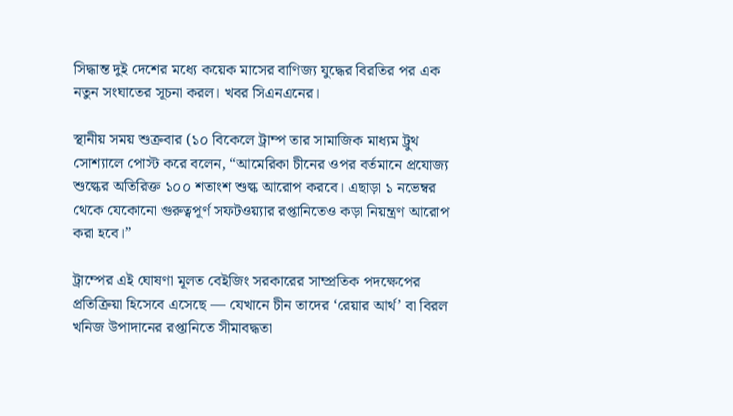সিদ্ধান্ত দুই দেশের মধ্যে কয়েক মাসের বাণিজ্য যুদ্ধের বিরতির পর এক নতুন সংঘাতের সূচনা করল। খবর সিএনএনের।

স্থানীয় সময় শুক্রবার (১০ বিকেলে ট্রাম্প তার সামাজিক মাধ্যম ট্রুথ সোশ্যালে পোস্ট করে বলেন, “আমেরিকা চীনের ওপর বর্তমানে প্রযোজ্য শুল্কের অতিরিক্ত ১০০ শতাংশ শুল্ক আরোপ করবে। এছাড়া ১ নভেম্বর থেকে যেকোনো গুরুত্বপূর্ণ সফটওয়্যার রপ্তানিতেও কড়া নিয়ন্ত্রণ আরোপ করা হবে।”

ট্রাম্পের এই ঘোষণা মূলত বেইজিং সরকারের সাম্প্রতিক পদক্ষেপের প্রতিক্রিয়া হিসেবে এসেছে — যেখানে চীন তাদের ‘রেয়ার আর্থ’ বা বিরল খনিজ উপাদানের রপ্তানিতে সীমাবদ্ধতা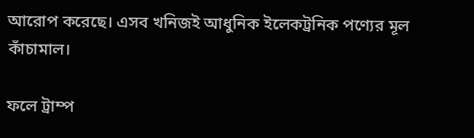আরোপ করেছে। এসব খনিজই আধুনিক ইলেকট্রনিক পণ্যের মূল কাঁচামাল।

ফলে ট্রাম্প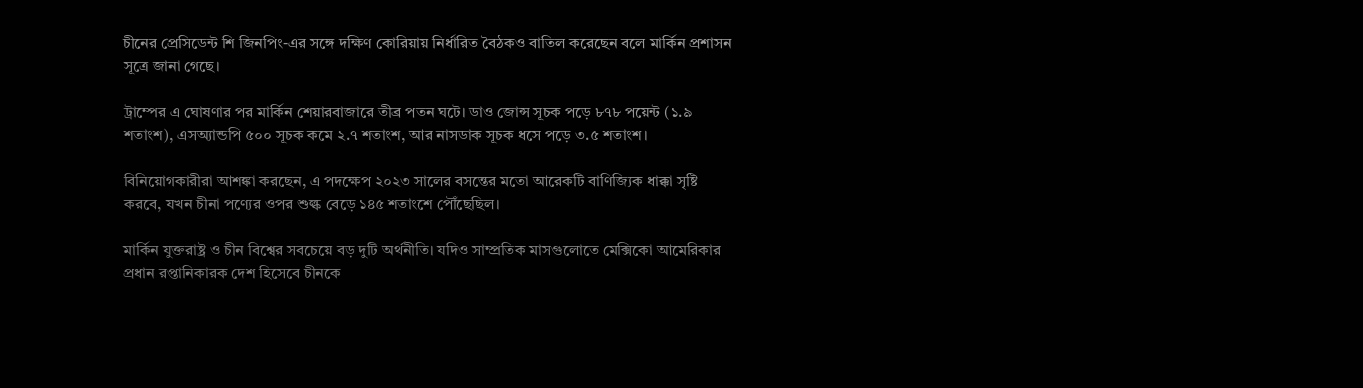চীনের প্রেসিডেন্ট শি জিনপিং-এর সঙ্গে দক্ষিণ কোরিয়ায় নির্ধারিত বৈঠকও বাতিল করেছেন বলে মার্কিন প্রশাসন সূত্রে জানা গেছে।

ট্রাম্পের এ ঘোষণার পর মার্কিন শেয়ারবাজারে তীব্র পতন ঘটে। ডাও জোন্স সূচক পড়ে ৮৭৮ পয়েন্ট (১.৯ শতাংশ), এসঅ্যান্ডপি ৫০০ সূচক কমে ২.৭ শতাংশ, আর নাসডাক সূচক ধসে পড়ে ৩.৫ শতাংশ।

বিনিয়োগকারীরা আশঙ্কা করছেন, এ পদক্ষেপ ২০২৩ সালের বসন্তের মতো আরেকটি বাণিজ্যিক ধাক্কা সৃষ্টি করবে, যখন চীনা পণ্যের ওপর শুল্ক বেড়ে ১৪৫ শতাংশে পৌঁছেছিল।

মার্কিন যুক্তরাষ্ট্র ও চীন বিশ্বের সবচেয়ে বড় দুটি অর্থনীতি। যদিও সাম্প্রতিক মাসগুলোতে মেক্সিকো আমেরিকার প্রধান রপ্তানিকারক দেশ হিসেবে চীনকে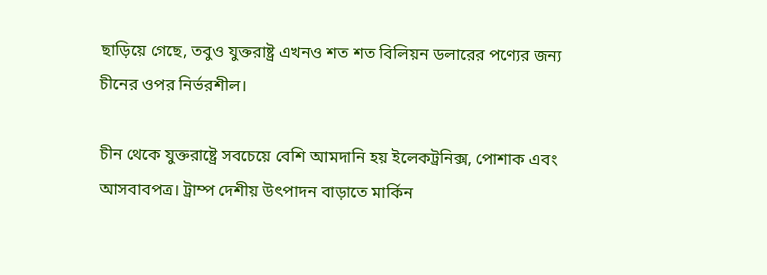ছাড়িয়ে গেছে, তবুও যুক্তরাষ্ট্র এখনও শত শত বিলিয়ন ডলারের পণ্যের জন্য চীনের ওপর নির্ভরশীল।

চীন থেকে যুক্তরাষ্ট্রে সবচেয়ে বেশি আমদানি হয় ইলেকট্রনিক্স, পোশাক এবং আসবাবপত্র। ট্রাম্প দেশীয় উৎপাদন বাড়াতে মার্কিন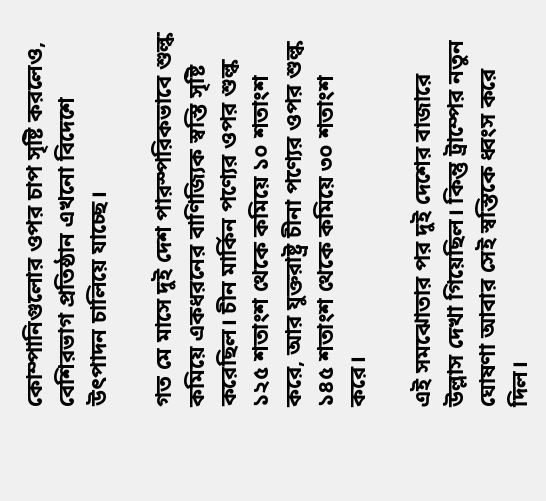কোম্পানিগুলোর ওপর চাপ সৃষ্টি করলেও, বেশিরভাগ প্রতিষ্ঠান এখনো বিদেশে উৎপাদন চালিয়ে যাচ্ছে।

গত মে মাসে দুই দেশ পারস্পরিকভাবে শুল্ক কমিয়ে একধরনের বাণিজ্যিক স্বস্তি সৃষ্টি করেছিল। চীন মার্কিন পণ্যের ওপর শুল্ক ১২৫ শতাংশ থেকে কমিয়ে ১০ শতাংশ করে, আর যুক্তরাষ্ট্র চীনা পণ্যের ওপর শুল্ক ১৪৫ শতাংশ থেকে কমিয়ে ৩০ শতাংশ করে।

এই সমঝোতার পর দুই দেশের বাজারে উল্লাস দেখা গিয়েছিল। কিন্তু ট্রাম্পের নতুন ঘোষণা আবার সেই স্বস্তিকে ধ্বংস করে দিল।